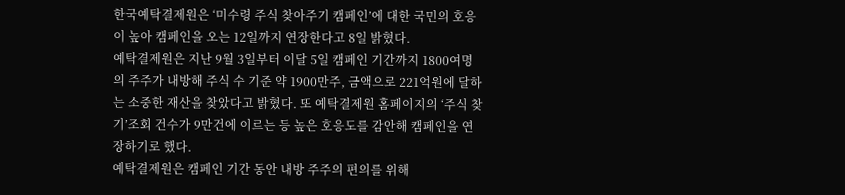한국예탁결제원은 ‘미수령 주식 찾아주기 캠페인’에 대한 국민의 호응이 높아 캠페인을 오는 12일까지 연장한다고 8일 밝혔다.
예탁결제원은 지난 9월 3일부터 이달 5일 캠페인 기간까지 1800여명의 주주가 내방해 주식 수 기준 약 1900만주, 금액으로 221억원에 달하는 소중한 재산을 찾았다고 밝혔다. 또 예탁결제원 홈페이지의 ‘주식 찾기’조회 건수가 9만건에 이르는 등 높은 호응도를 감안해 캠페인을 연장하기로 했다.
예탁결제원은 캠페인 기간 동안 내방 주주의 편의를 위해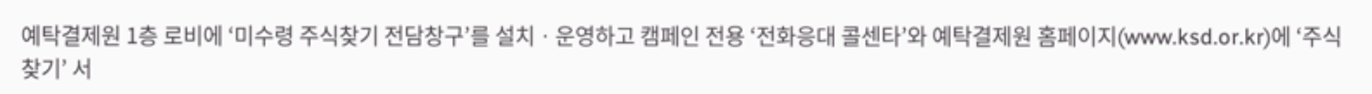예탁결제원 1층 로비에 ‘미수령 주식찾기 전담창구’를 설치ㆍ운영하고 캠페인 전용 ‘전화응대 콜센타’와 예탁결제원 홈페이지(www.ksd.or.kr)에 ‘주식 찾기’ 서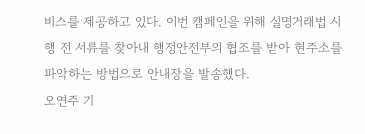비스를 제공하고 있다. 이번 캠페인을 위해 실명거래법 시행 전 서류를 찾아내 행정안전부의 협조를 받아 현주소를 파악하는 방법으로 안내장을 발송했다.
오연주 기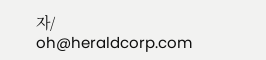자/
oh@heraldcorp.com